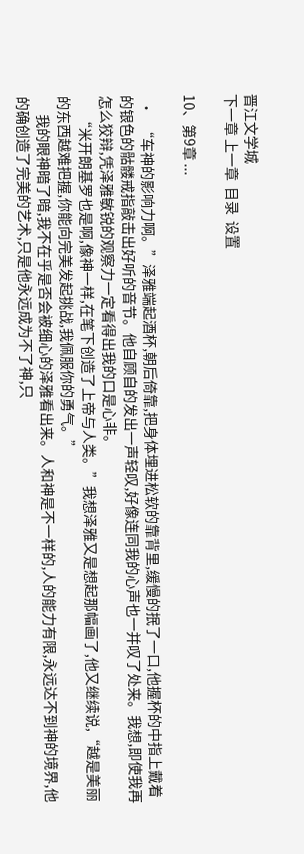晋江文学城
下一章 上一章  目录  设置

10、第9章 ...

  •   “车神的影响力啊。”泽雅端起酒杯,朝后倚靠,把身体埋进松软的靠背里,缓慢的抿了一口,他握杯的中指上戴着的银色的骷髅戒指敲击出好听的音节。他自顾自的发出一声轻叹,好像连同我的心声也一并叹了处来。我想,即使我再怎么狡辩,凭泽雅敏锐的观察力一定看得出我的口是心非。
      “米开朗基罗也是啊,像神一样,在笔下创造了上帝与人类。”我想泽雅又是想起那幅画了,他又继续说,“越是美丽的东西越难把握,你能向完美发起挑战,我佩服你的勇气。”
      我的眼神暗了暗,我不在乎是否会被细心的泽雅看出来。人和神是不一样的,人的能力有限,永远达不到神的境界,他的确创造了完美的艺术,只是他永远成为不了神,只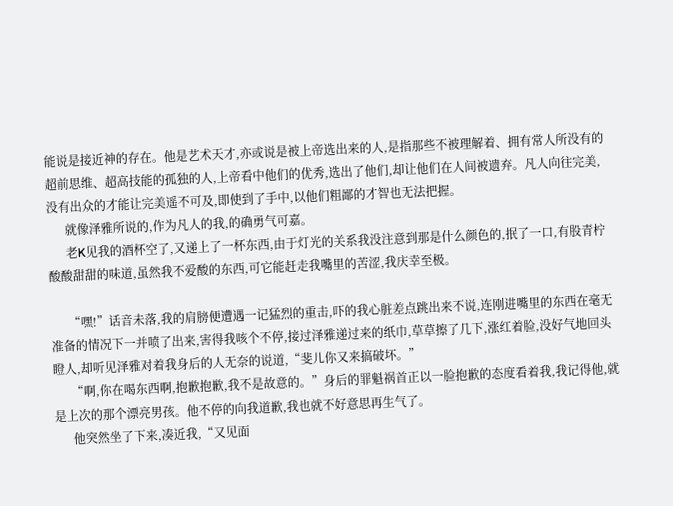能说是接近神的存在。他是艺术天才,亦或说是被上帝选出来的人,是指那些不被理解着、拥有常人所没有的超前思维、超高技能的孤独的人,上帝看中他们的优秀,选出了他们,却让他们在人间被遗弃。凡人向往完美,没有出众的才能让完美遥不可及,即使到了手中,以他们粗鄙的才智也无法把握。
      就像泽雅所说的,作为凡人的我,的确勇气可嘉。
      老K见我的酒杯空了,又递上了一杯东西,由于灯光的关系我没注意到那是什么颜色的,抿了一口,有股青柠酸酸甜甜的味道,虽然我不爱酸的东西,可它能赶走我嘴里的苦涩,我庆幸至极。

      “嘿!”话音未落,我的肩膀便遭遇一记猛烈的重击,吓的我心脏差点跳出来不说,连刚进嘴里的东西在毫无准备的情况下一并喷了出来,害得我咳个不停,接过泽雅递过来的纸巾,草草擦了几下,涨红着脸,没好气地回头瞪人,却听见泽雅对着我身后的人无奈的说道,“斐儿你又来搞破坏。”
      “啊,你在喝东西啊,抱歉抱歉,我不是故意的。”身后的罪魁祸首正以一脸抱歉的态度看着我,我记得他,就是上次的那个漂亮男孩。他不停的向我道歉,我也就不好意思再生气了。
      他突然坐了下来,凑近我,“又见面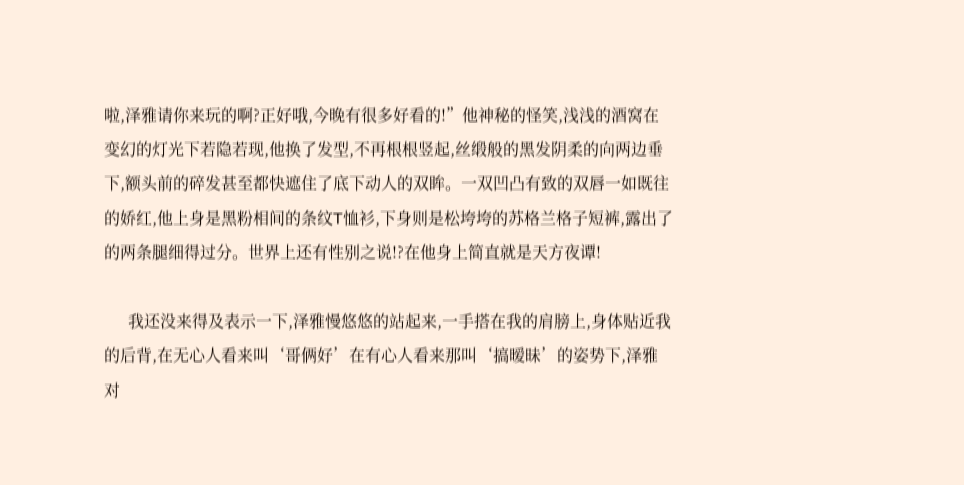啦,泽雅请你来玩的啊?正好哦,今晚有很多好看的!”他神秘的怪笑,浅浅的酒窝在变幻的灯光下若隐若现,他换了发型,不再根根竖起,丝缎般的黑发阴柔的向两边垂下,额头前的碎发甚至都快遮住了底下动人的双眸。一双凹凸有致的双唇一如既往的娇红,他上身是黑粉相间的条纹T恤衫,下身则是松垮垮的苏格兰格子短裤,露出了的两条腿细得过分。世界上还有性别之说!?在他身上简直就是天方夜谭!

      我还没来得及表示一下,泽雅慢悠悠的站起来,一手搭在我的肩膀上,身体贴近我的后背,在无心人看来叫‘哥俩好’在有心人看来那叫‘搞暧昧’的姿势下,泽雅对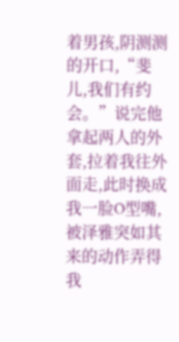着男孩,阴测测的开口,“斐儿,我们有约会。”说完他拿起两人的外套,拉着我往外面走,此时换成我一脸O型嘴,被泽雅突如其来的动作弄得我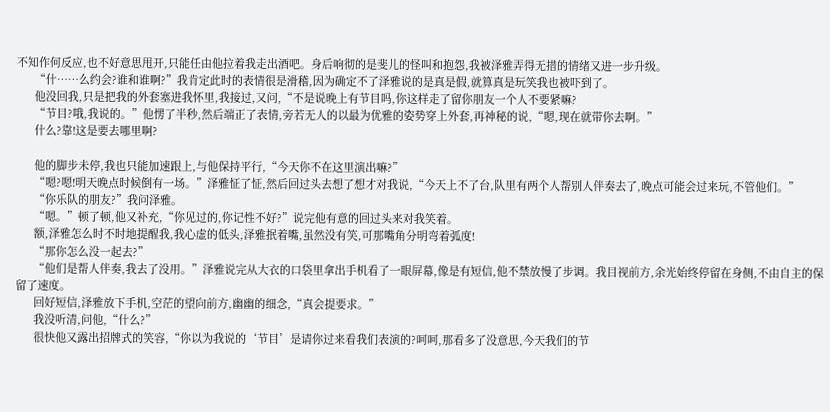不知作何反应,也不好意思甩开,只能任由他拉着我走出酒吧。身后响彻的是斐儿的怪叫和抱怨,我被泽雅弄得无措的情绪又进一步升级。
      “什……么约会?谁和谁啊?”我肯定此时的表情很是滑稽,因为确定不了泽雅说的是真是假,就算真是玩笑我也被吓到了。
      他没回我,只是把我的外套塞进我怀里,我接过,又问,“不是说晚上有节目吗,你这样走了留你朋友一个人不要紧嘛?
      “节目?哦,我说的。”他愣了半秒,然后端正了表情,旁若无人的以最为优雅的姿势穿上外套,再神秘的说,“嗯,现在就带你去啊。”
      什么?靠!这是要去哪里啊?

      他的脚步未停,我也只能加速跟上,与他保持平行,“今天你不在这里演出嘛?”
      “嗯?嗯!明天晚点时候倒有一场。”泽雅怔了怔,然后回过头去想了想才对我说,“今天上不了台,队里有两个人帮别人伴奏去了,晚点可能会过来玩,不管他们。”
      “你乐队的朋友?”我问泽雅。
      “嗯。”顿了顿,他又补充,“你见过的,你记性不好?”说完他有意的回过头来对我笑着。
      额,泽雅怎么时不时地提醒我,我心虚的低头,泽雅抿着嘴,虽然没有笑,可那嘴角分明弯着弧度!
      “那你怎么没一起去?”
      “他们是帮人伴奏,我去了没用。”泽雅说完从大衣的口袋里拿出手机看了一眼屏幕,像是有短信,他不禁放慢了步调。我目视前方,余光始终停留在身侧,不由自主的保留了速度。
      回好短信,泽雅放下手机,空茫的望向前方,幽幽的细念,“真会提要求。”
      我没听清,问他,“什么?”
      很快他又露出招牌式的笑容,“你以为我说的‘节目’是请你过来看我们表演的?呵呵,那看多了没意思,今天我们的节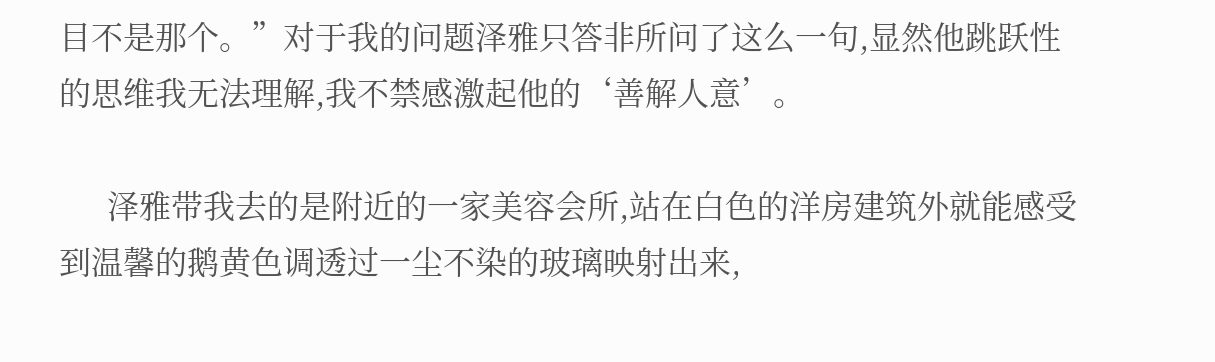目不是那个。”对于我的问题泽雅只答非所问了这么一句,显然他跳跃性的思维我无法理解,我不禁感激起他的‘善解人意’。

      泽雅带我去的是附近的一家美容会所,站在白色的洋房建筑外就能感受到温馨的鹅黄色调透过一尘不染的玻璃映射出来,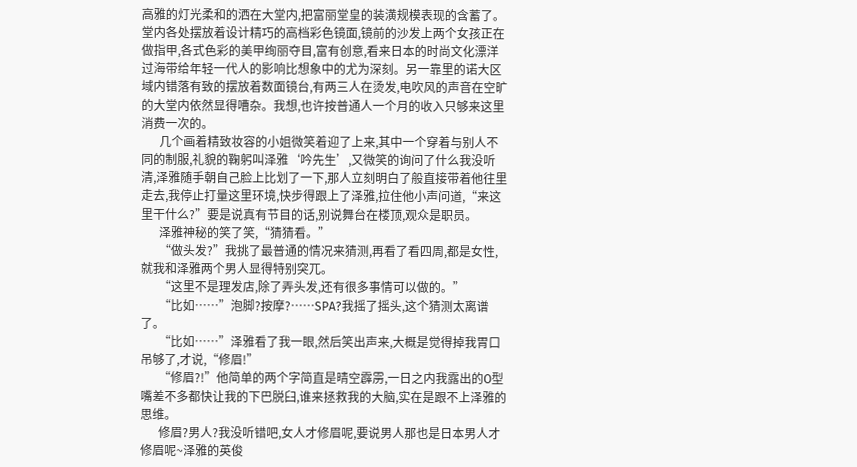高雅的灯光柔和的洒在大堂内,把富丽堂皇的装潢规模表现的含蓄了。堂内各处摆放着设计精巧的高档彩色镜面,镜前的沙发上两个女孩正在做指甲,各式色彩的美甲绚丽夺目,富有创意,看来日本的时尚文化漂洋过海带给年轻一代人的影响比想象中的尤为深刻。另一靠里的诺大区域内错落有致的摆放着数面镜台,有两三人在烫发,电吹风的声音在空旷的大堂内依然显得嘈杂。我想,也许按普通人一个月的收入只够来这里消费一次的。
      几个画着精致妆容的小姐微笑着迎了上来,其中一个穿着与别人不同的制服,礼貌的鞠躬叫泽雅‘吟先生’,又微笑的询问了什么我没听清,泽雅随手朝自己脸上比划了一下,那人立刻明白了般直接带着他往里走去,我停止打量这里环境,快步得跟上了泽雅,拉住他小声问道,“来这里干什么?”要是说真有节目的话,别说舞台在楼顶,观众是职员。
      泽雅神秘的笑了笑,“猜猜看。”
      “做头发?”我挑了最普通的情况来猜测,再看了看四周,都是女性,就我和泽雅两个男人显得特别突兀。
      “这里不是理发店,除了弄头发,还有很多事情可以做的。”
      “比如……”泡脚?按摩?……SPA?我摇了摇头,这个猜测太离谱了。
      “比如……”泽雅看了我一眼,然后笑出声来,大概是觉得掉我胃口吊够了,才说,“修眉!”
      “修眉?!”他简单的两个字简直是晴空霹雳,一日之内我露出的O型嘴差不多都快让我的下巴脱臼,谁来拯救我的大脑,实在是跟不上泽雅的思维。
      修眉?男人?我没听错吧,女人才修眉呢,要说男人那也是日本男人才修眉呢~泽雅的英俊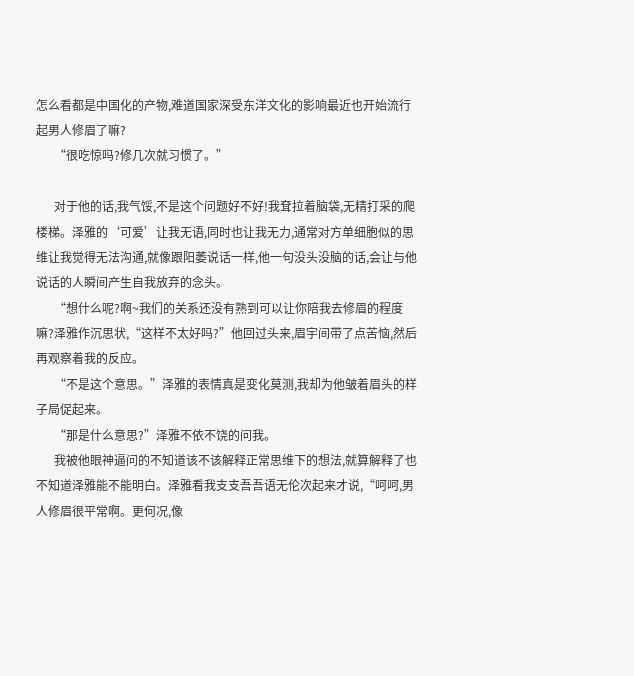怎么看都是中国化的产物,难道国家深受东洋文化的影响最近也开始流行起男人修眉了嘛?
      “很吃惊吗?修几次就习惯了。”

      对于他的话,我气馁,不是这个问题好不好!我耷拉着脑袋,无精打采的爬楼梯。泽雅的‘可爱’让我无语,同时也让我无力,通常对方单细胞似的思维让我觉得无法沟通,就像跟阳萎说话一样,他一句没头没脑的话,会让与他说话的人瞬间产生自我放弃的念头。
      “想什么呢?啊~我们的关系还没有熟到可以让你陪我去修眉的程度嘛?泽雅作沉思状,“这样不太好吗?”他回过头来,眉宇间带了点苦恼,然后再观察着我的反应。
      “不是这个意思。”泽雅的表情真是变化莫测,我却为他皱着眉头的样子局促起来。
      “那是什么意思?”泽雅不依不饶的问我。
      我被他眼神逼问的不知道该不该解释正常思维下的想法,就算解释了也不知道泽雅能不能明白。泽雅看我支支吾吾语无伦次起来才说,“呵呵,男人修眉很平常啊。更何况,像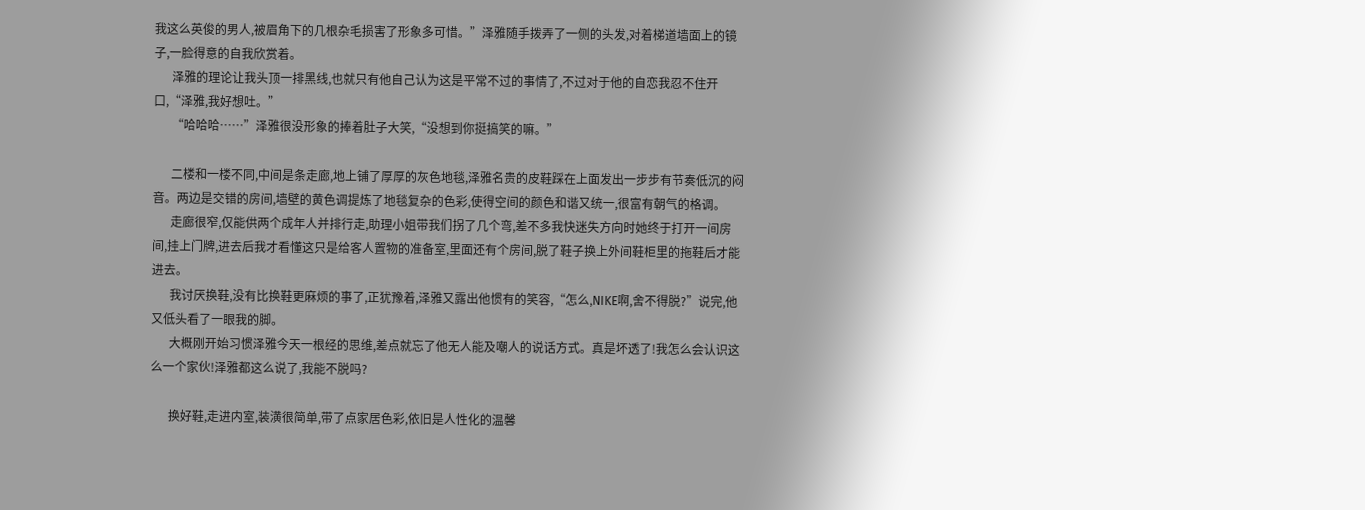我这么英俊的男人,被眉角下的几根杂毛损害了形象多可惜。”泽雅随手拨弄了一侧的头发,对着梯道墙面上的镜子,一脸得意的自我欣赏着。
      泽雅的理论让我头顶一排黑线,也就只有他自己认为这是平常不过的事情了,不过对于他的自恋我忍不住开口,“泽雅,我好想吐。”
      “哈哈哈……”泽雅很没形象的捧着肚子大笑,“没想到你挺搞笑的嘛。”

      二楼和一楼不同,中间是条走廊,地上铺了厚厚的灰色地毯,泽雅名贵的皮鞋踩在上面发出一步步有节奏低沉的闷音。两边是交错的房间,墙壁的黄色调提炼了地毯复杂的色彩,使得空间的颜色和谐又统一,很富有朝气的格调。
      走廊很窄,仅能供两个成年人并排行走,助理小姐带我们拐了几个弯,差不多我快迷失方向时她终于打开一间房间,挂上门牌,进去后我才看懂这只是给客人置物的准备室,里面还有个房间,脱了鞋子换上外间鞋柜里的拖鞋后才能进去。
      我讨厌换鞋,没有比换鞋更麻烦的事了,正犹豫着,泽雅又露出他惯有的笑容,“怎么,NIKE啊,舍不得脱?”说完,他又低头看了一眼我的脚。
      大概刚开始习惯泽雅今天一根经的思维,差点就忘了他无人能及嘲人的说话方式。真是坏透了!我怎么会认识这么一个家伙!泽雅都这么说了,我能不脱吗?

      换好鞋,走进内室,装潢很简单,带了点家居色彩,依旧是人性化的温馨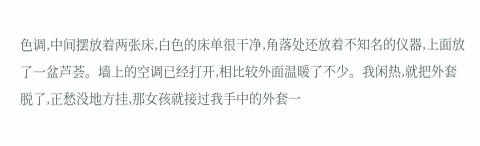色调,中间摆放着两张床,白色的床单很干净,角落处还放着不知名的仪器,上面放了一盆芦荟。墙上的空调已经打开,相比较外面温暖了不少。我闲热,就把外套脱了,正愁没地方挂,那女孩就接过我手中的外套一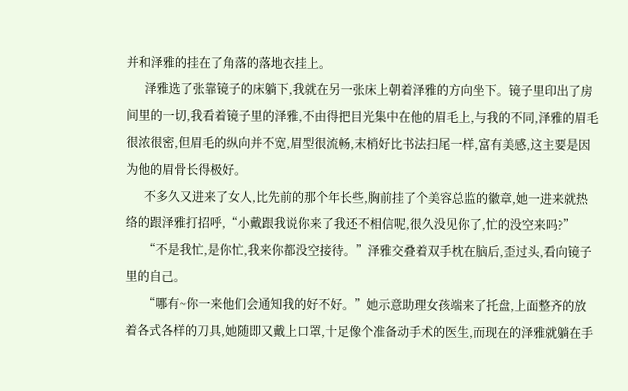并和泽雅的挂在了角落的落地衣挂上。
      泽雅选了张靠镜子的床躺下,我就在另一张床上朝着泽雅的方向坐下。镜子里印出了房间里的一切,我看着镜子里的泽雅,不由得把目光集中在他的眉毛上,与我的不同,泽雅的眉毛很浓很密,但眉毛的纵向并不宽,眉型很流畅,末梢好比书法扫尾一样,富有美感,这主要是因为他的眉骨长得极好。
      不多久又进来了女人,比先前的那个年长些,胸前挂了个美容总监的徽章,她一进来就热络的跟泽雅打招呼,“小戴跟我说你来了我还不相信呢,很久没见你了,忙的没空来吗?”
      “不是我忙,是你忙,我来你都没空接待。”泽雅交叠着双手枕在脑后,歪过头,看向镜子里的自己。
      “哪有~你一来他们会通知我的好不好。”她示意助理女孩端来了托盘,上面整齐的放着各式各样的刀具,她随即又戴上口罩,十足像个准备动手术的医生,而现在的泽雅就躺在手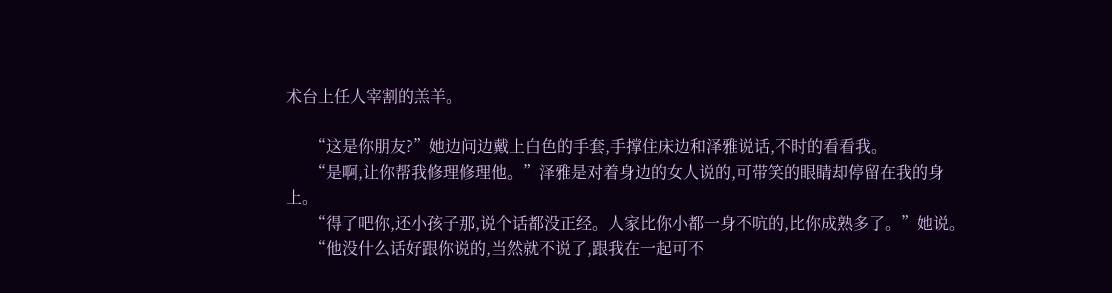术台上任人宰割的羔羊。

      “这是你朋友?”她边问边戴上白色的手套,手撑住床边和泽雅说话,不时的看看我。
      “是啊,让你帮我修理修理他。”泽雅是对着身边的女人说的,可带笑的眼睛却停留在我的身上。
      “得了吧你,还小孩子那,说个话都没正经。人家比你小都一身不吭的,比你成熟多了。”她说。
      “他没什么话好跟你说的,当然就不说了,跟我在一起可不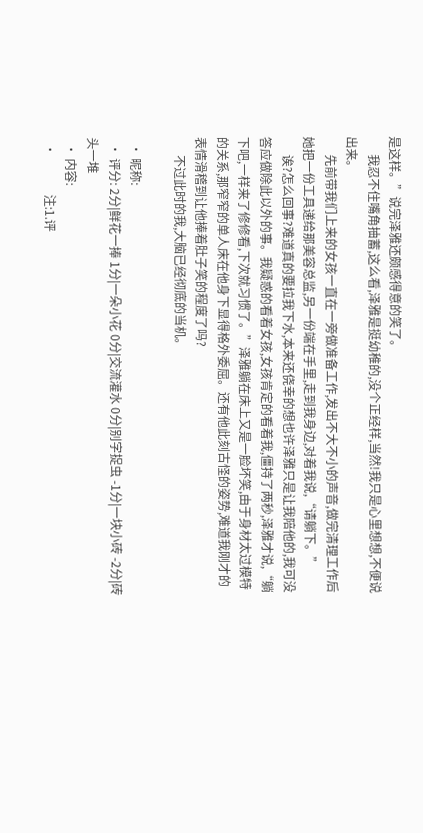是这样。”说完泽雅还颇感得意的笑了。
      我忍不住嘴角抽蓄,这么看,泽雅是挺幼稚的,没个正经样,当然!我只是心里想想,不便说出来。
      先前带我们上来的女孩一直在一旁做准备工作,发出不大不小的声音,做完清理工作后她把一份工具递给那美容总监,另一份端在手里,走到我身边,对着我说,“请躺下。”
      诶?怎么回事?难道真的要拉我下水,本来还侥幸的想也许泽雅只是让我陪他的,我可没答应做除此以外的事。我疑惑的看着女孩,女孩肯定的看着我,僵持了两秒,泽雅才说,“躺下吧,一样来了修修看,下次就习惯了。”泽雅躺在床上又是一脸坏笑,由于身材太过模特的关系,那窄窄的单人床在他身下显得格外委屈。还有他此刻古怪的姿势,难道我刚才的表情滑稽到让他捧着肚子笑的程度了吗?
      不过此时的我,大脑已经彻底的当机。

  • 昵称:
  • 评分: 2分|鲜花一捧 1分|一朵小花 0分|交流灌水 0分|别字捉虫 -1分|一块小砖 -2分|砖头一堆
  • 内容:
  •             注:1.评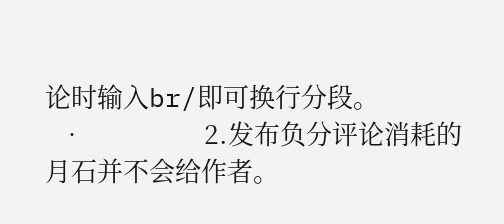论时输入br/即可换行分段。
  •                 2.发布负分评论消耗的月石并不会给作者。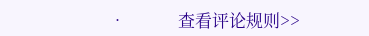•             查看评论规则>>